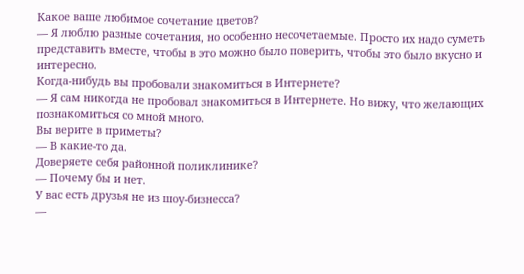Какое ваше любимое сочетание цветов?
— Я люблю разные сочетания, но особенно несочетаемые. Просто их надо суметь представить вместе, чтобы в это можно было поверить, чтобы это было вкусно и интересно.
Когда-нибудь вы пробовали знакомиться в Интернете?
— Я сам никогда не пробовал знакомиться в Интернете. Но вижу, что желающих познакомиться со мной много.
Вы верите в приметы?
— В какие-то да.
Доверяете себя районной поликлинике?
— Почему бы и нет.
У вас есть друзья не из шоу-бизнесса?
—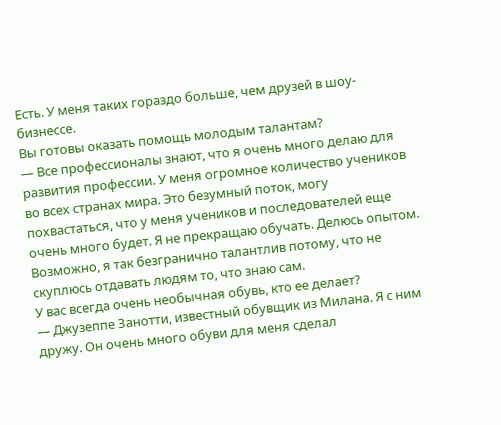Есть. У меня таких гораздо больше, чем друзей в шоу-бизнессе.
Вы готовы оказать помощь молодым талантам?
— Все профессионалы знают, что я очень много делаю для развития профессии. У меня огромное количество учеников во всех странах мира. Это безумный поток, могу похвастаться, что у меня учеников и последователей еще очень много будет. Я не прекращаю обучать. Делюсь опытом. Возможно, я так безгранично талантлив потому, что не скуплюсь отдавать людям то, что знаю сам.
У вас всегда очень необычная обувь, кто ее делает?
— Джузеппе Занотти, известный обувщик из Милана. Я с ним дружу. Он очень много обуви для меня сделал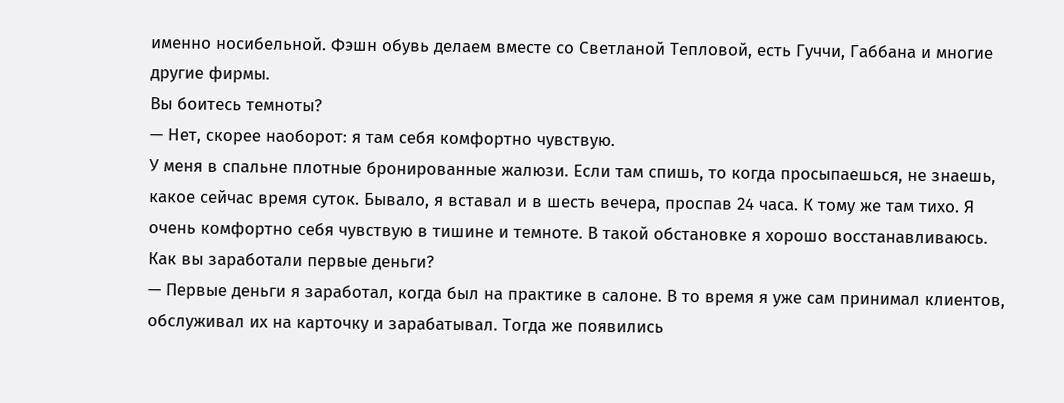именно носибельной. Фэшн обувь делаем вместе со Светланой Тепловой, есть Гуччи, Габбана и многие другие фирмы.
Вы боитесь темноты?
— Нет, скорее наоборот: я там себя комфортно чувствую.
У меня в спальне плотные бронированные жалюзи. Если там спишь, то когда просыпаешься, не знаешь, какое сейчас время суток. Бывало, я вставал и в шесть вечера, проспав 24 часа. К тому же там тихо. Я очень комфортно себя чувствую в тишине и темноте. В такой обстановке я хорошо восстанавливаюсь.
Как вы заработали первые деньги?
— Первые деньги я заработал, когда был на практике в салоне. В то время я уже сам принимал клиентов, обслуживал их на карточку и зарабатывал. Тогда же появились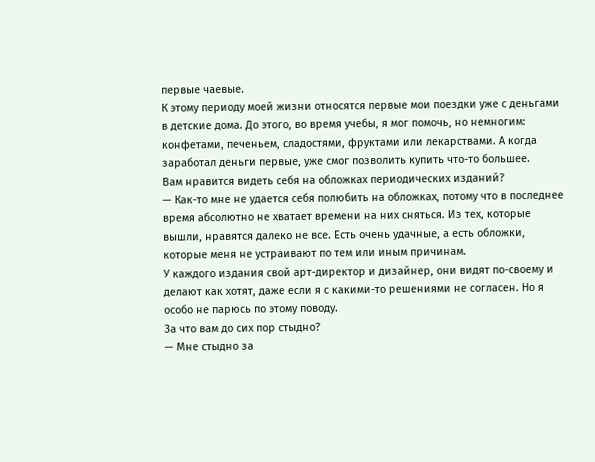первые чаевые.
К этому периоду моей жизни относятся первые мои поездки уже с деньгами в детские дома. До этого, во время учебы, я мог помочь, но немногим: конфетами, печеньем, сладостями, фруктами или лекарствами. А когда заработал деньги первые, уже смог позволить купить что-то большее.
Вам нравится видеть себя на обложках периодических изданий?
— Как-то мне не удается себя полюбить на обложках, потому что в последнее время абсолютно не хватает времени на них сняться. Из тех, которые вышли, нравятся далеко не все. Есть очень удачные, а есть обложки, которые меня не устраивают по тем или иным причинам.
У каждого издания свой арт-директор и дизайнер, они видят по-своему и делают как хотят, даже если я с какими-то решениями не согласен. Но я особо не парюсь по этому поводу.
За что вам до сих пор стыдно?
— Мне стыдно за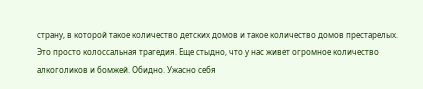страну, в которой такое количество детских домов и такое количество домов престарелых. Это просто колоссальная трагедия. Еще стыдно, что у нас живет огромное количество алкоголиков и бомжей. Обидно. Ужасно себя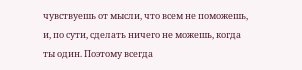чувствуешь от мысли, что всем не поможешь, и, по сути, сделать ничего не можешь, когда ты один. Поэтому всегда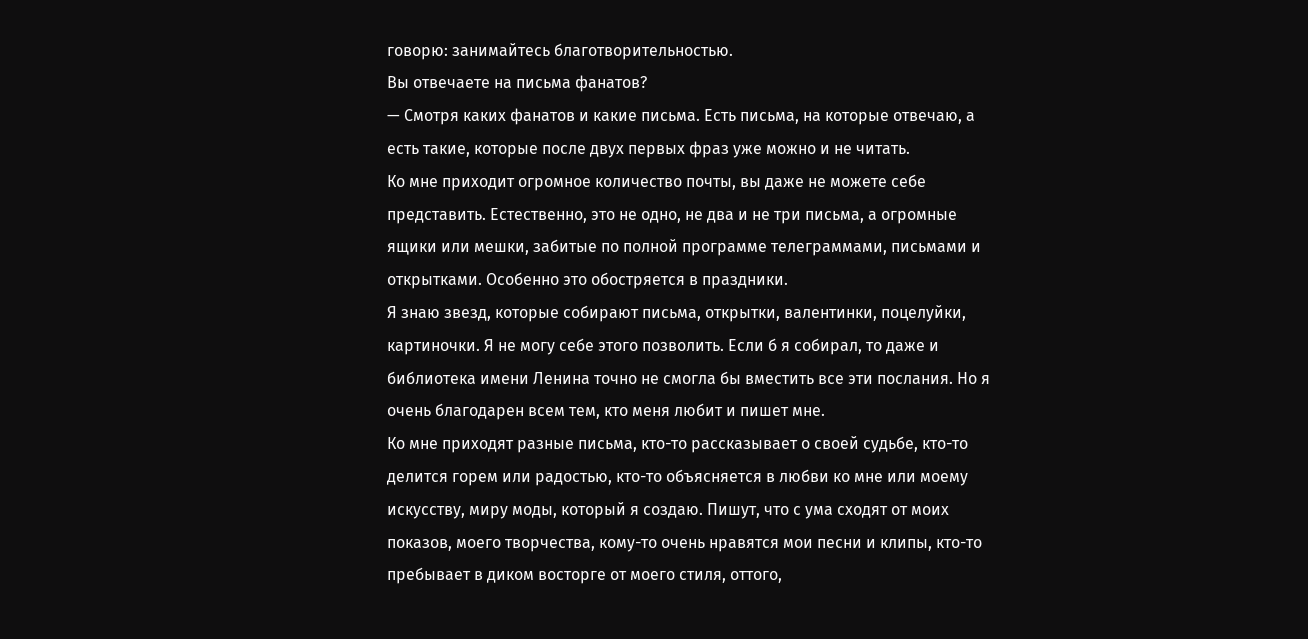говорю: занимайтесь благотворительностью.
Вы отвечаете на письма фанатов?
— Смотря каких фанатов и какие письма. Есть письма, на которые отвечаю, а есть такие, которые после двух первых фраз уже можно и не читать.
Ко мне приходит огромное количество почты, вы даже не можете себе представить. Естественно, это не одно, не два и не три письма, а огромные ящики или мешки, забитые по полной программе телеграммами, письмами и открытками. Особенно это обостряется в праздники.
Я знаю звезд, которые собирают письма, открытки, валентинки, поцелуйки, картиночки. Я не могу себе этого позволить. Если б я собирал, то даже и библиотека имени Ленина точно не смогла бы вместить все эти послания. Но я очень благодарен всем тем, кто меня любит и пишет мне.
Ко мне приходят разные письма, кто-то рассказывает о своей судьбе, кто-то делится горем или радостью, кто-то объясняется в любви ко мне или моему искусству, миру моды, который я создаю. Пишут, что с ума сходят от моих показов, моего творчества, кому-то очень нравятся мои песни и клипы, кто-то пребывает в диком восторге от моего стиля, оттого,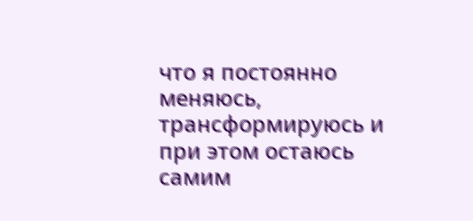что я постоянно меняюсь, трансформируюсь и при этом остаюсь самим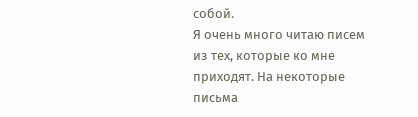собой.
Я очень много читаю писем из тех, которые ко мне приходят. На некоторые письма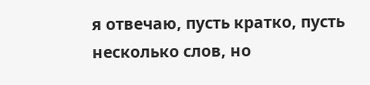я отвечаю, пусть кратко, пусть несколько слов, но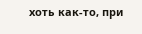хоть как-то, при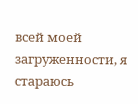всей моей загруженности, я стараюсь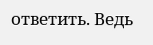ответить. Ведь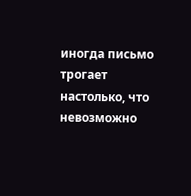иногда письмо трогает настолько, что невозможно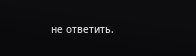не ответить.